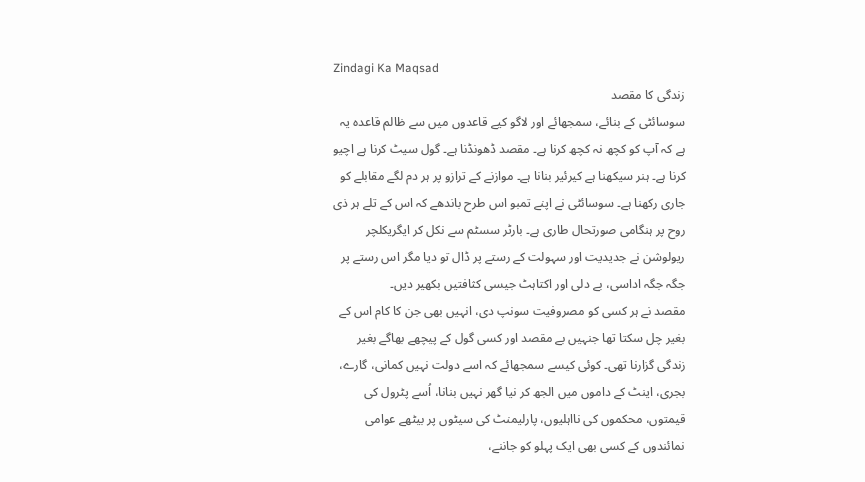Zindagi Ka Maqsad
زندگی کا مقصد
سوسائٹی کے بنائے، سمجھائے اور لاگو کیے قاعدوں میں سے ظالم قاعدہ یہ ہے کہ آپ کو کچھ نہ کچھ کرنا ہے۔ مقصد ڈھونڈنا ہے۔ گول سیٹ کرنا ہے اچیو کرنا ہے۔ ہنر سیکھنا ہے کیرئیر بنانا ہے۔ موازنے کے ترازو پر ہر دم لگے مقابلے کو جاری رکھنا ہے۔ سوسائٹی نے اپنے تمبو اس طرح باندھے کہ اس کے تلے ہر ذی روح پر ہنگامی صورتحال طاری ہے۔ بارٹر سسٹم سے نکل کر ایگریکلچر ریولوشن نے جدیدیت اور سہولت کے رستے پر ڈال تو دیا مگر اس رستے پر جگہ جگہ اداسی، بے دلی اور اکتاہٹ جیسی کثافتیں بکھیر دیں۔
مقصد نے ہر کسی کو مصروفیت سونپ دی، انہیں بھی جن کا کام اس کے بغیر چل سکتا تھا جنہیں بے مقصد اور کسی گول کے پیچھے بھاگے بغیر زندگی گزارنا تھی۔ کوئی کیسے سمجھائے کہ اسے دولت نہیں کمانی، گارے، بجری، اینٹ کے داموں میں الجھ کر نیا گھر نہیں بنانا، اُسے پٹرول کی قیمتوں، محکموں کی نااہلیوں، پارلیمنٹ کی سیٹوں پر بیٹھے عوامی نمائندوں کے کسی بھی ایک پہلو کو جاننے،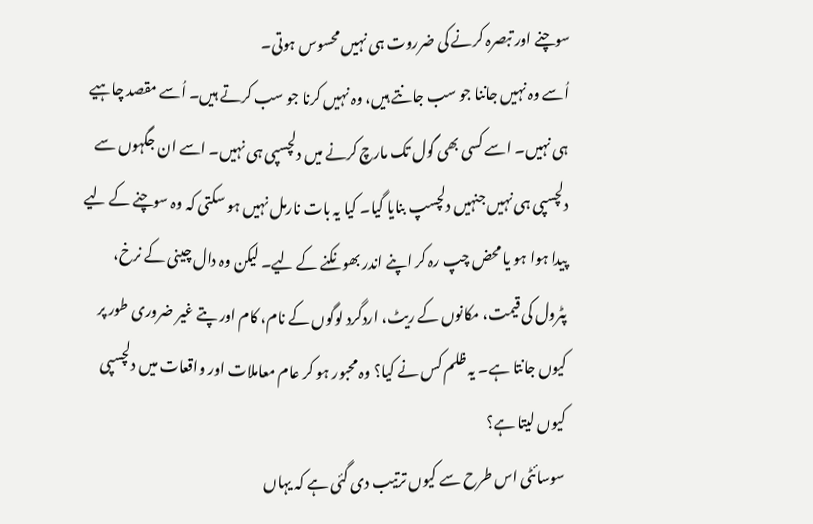سوچنے اور تبصرہ کرنے کی ضرروت ہی نہیں محسوس ہوتی۔
اُسے وہ نہیں جاننا جو سب جانتے ہیں، وہ نہیں کرنا جو سب کرتے ہیں۔ اُسے مقصد چاہیے ہی نہیں۔ اسے کسی بھی گول تک مارچ کرنے میں دلچسپی ہی نہیں۔ اسے ان جگہوں سے دلچسپی ہی نہیں جنہیں دلچسپ بنایا گیا۔ کیا یہ بات نارمل نہیں ہو سکتی کہ وہ سوچنے کے لیے پیدا ہوا ہو یا محض چپ رہ کر اپنے اندر بھونکنے کے لیے۔ لیکن وہ دال چینی کے نرخ، پٹرول کی قیمت، مکانوں کے ریٹ، اردگرد لوگوں کے نام، کام اور پتے غیر ضروری طور پر کیوں جانتا ہے۔ یہ ظلم کس نے کیا؟ وہ محبور ہو کر عام معاملات اور واقعات میں دلچسپی کیوں لیتا ہے؟
سوسائٹی اس طرح سے کیوں ترتیب دی گئی ہے کہ یہاں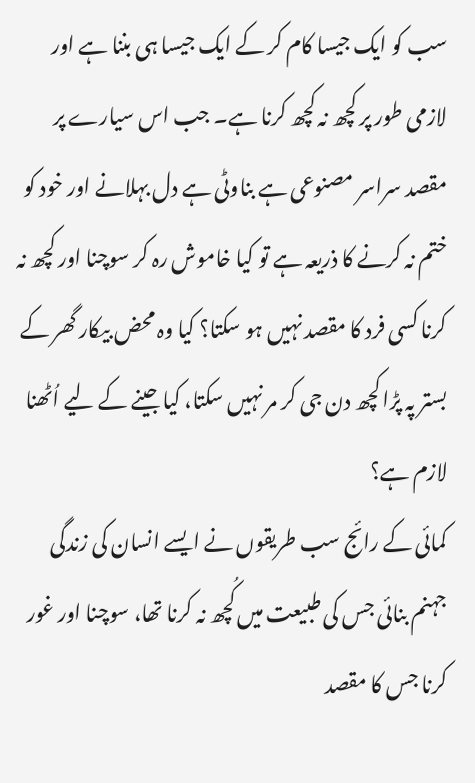سب کو ایک جیسا کام کر کے ایک جیسا ہی بننا ہے اور لازمی طور پر کچھ نہ کچھ کرنا ہے۔ جب اس سیارے پر مقصد سراسر مصنوعی ہے بناوٹی ہے دل بہلانے اور خود کو ختم نہ کرنے کا ذریعہ ہے تو کیا خاموش رہ کر سوچنا اور کچھ نہ کرنا کسی فرد کا مقصد نہیں ہو سکتا؟ کیا وہ محض بیکار گھر کے بستر پہ پڑا کچھ دن جی کر مر نہیں سکتا، کیا جینے کے لیے اُٹھنا لازم ہے؟
کمائی کے رائج سب طریقوں نے ایسے انسان کی زندگی جہنم بنائی جس کی طبیعت میں کُچھ نہ کرنا تھا، سوچنا اور غور کرنا جس کا مقصد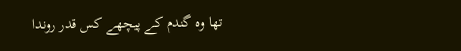تھا وہ گندم کے پیچھے کس قدر روندا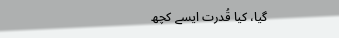گیا، کیا قُدرت ایسے کچھ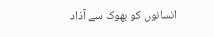انسانوں کو بھوک سے آذاد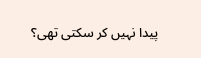پیدا نہیں کر سکتی تھی؟